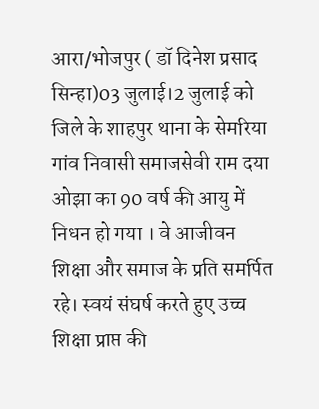आरा/भोजपुर ( डॉ दिनेश प्रसाद सिन्हा)03 जुलाई।2 जुलाई को जिले के शाहपुर थाना के सेमरिया गांव निवासी समाजसेवी राम दया ओझा का 90 वर्ष की आयु में निधन हो गया । वे आजीवन शिक्षा और समाज के प्रति समर्पित रहे। स्वयं संघर्ष करते हुए उच्च शिक्षा प्राप्त की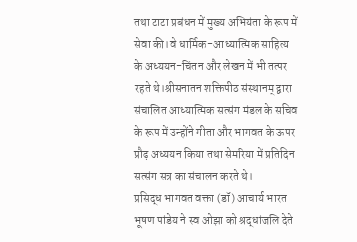तथा टाटा प्रबंधन में मुख्य अभियंता के रूप में सेवा की।वे धार्मिक-आध्यात्मिक साहित्य के अध्ययन-चिंतन और लेखन में भी तत्पर रहते थे।श्रीसनातन शक्तिपीठ संस्थानम् द्वारा संचालित आध्यात्मिक सत्संग मंडल के सचिव के रूप में उन्होंने गीता और भागवत के ऊपर प्रौढ़ अध्ययन किया तथा सेमरिया में प्रतिदिन सत्संग सत्र का संचालन करते थे।
प्रसिद्ध भागवत वक्ता (डॉ) आचार्य भारत भूषण पांडेय ने स्व ओझा को श्रद्धांजलि देते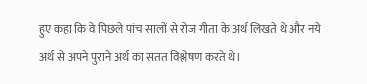हुए कहा कि वे पिछले पांच सालों से रोज गीता के अर्थ लिखते थे और नये अर्थ से अपने पुराने अर्थ का सतत विश्लेषण करते थे।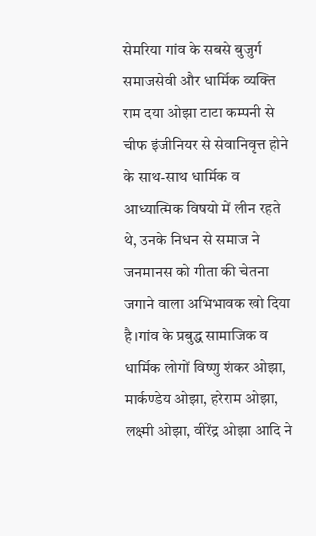सेमरिया गांव के सबसे बुजुर्ग समाजसेवी और धार्मिक व्यक्ति राम दया ओझा टाटा कम्पनी से चीफ इंजीनियर से सेवानिवृत्त होने के साथ-साथ धार्मिक व आध्यात्मिक विषयो में लीन रहते थे, उनके निधन से समाज ने जनमानस को गीता की चेतना जगाने वाला अभिभावक खो दिया है।गांव के प्रबुद्ध सामाजिक व धार्मिक लोगों विष्णु शंकर ओझा, मार्कण्डेय ओझा, हरेराम ओझा, लक्ष्मी ओझा, वीरेंद्र ओझा आदि ने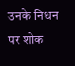उनके निधन पर शोक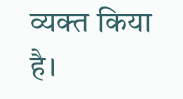व्यक्त किया है।